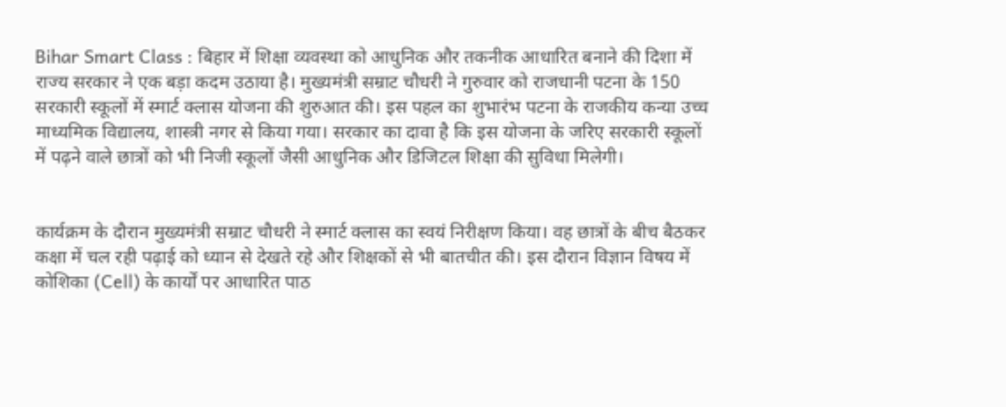Bihar Smart Class : बिहार में शिक्षा व्यवस्था को आधुनिक और तकनीक आधारित बनाने की दिशा में राज्य सरकार ने एक बड़ा कदम उठाया है। मुख्यमंत्री सम्राट चौधरी ने गुरुवार को राजधानी पटना के 150 सरकारी स्कूलों में स्मार्ट क्लास योजना की शुरुआत की। इस पहल का शुभारंभ पटना के राजकीय कन्या उच्च माध्यमिक विद्यालय, शास्त्री नगर से किया गया। सरकार का दावा है कि इस योजना के जरिए सरकारी स्कूलों में पढ़ने वाले छात्रों को भी निजी स्कूलों जैसी आधुनिक और डिजिटल शिक्षा की सुविधा मिलेगी।


कार्यक्रम के दौरान मुख्यमंत्री सम्राट चौधरी ने स्मार्ट क्लास का स्वयं निरीक्षण किया। वह छात्रों के बीच बैठकर कक्षा में चल रही पढ़ाई को ध्यान से देखते रहे और शिक्षकों से भी बातचीत की। इस दौरान विज्ञान विषय में कोशिका (Cell) के कार्यों पर आधारित पाठ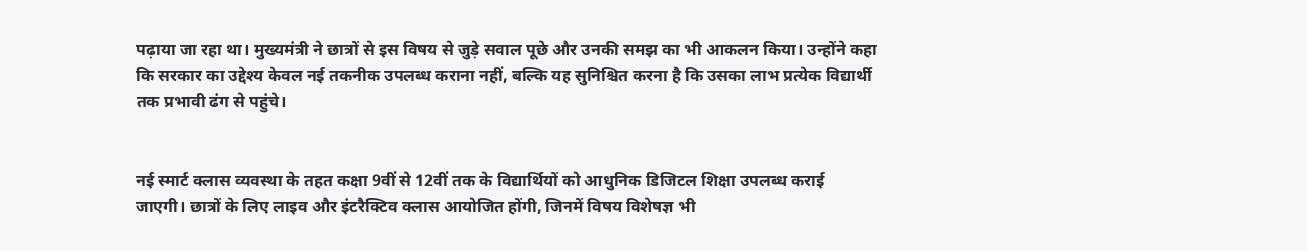पढ़ाया जा रहा था। मुख्यमंत्री ने छात्रों से इस विषय से जुड़े सवाल पूछे और उनकी समझ का भी आकलन किया। उन्होंने कहा कि सरकार का उद्देश्य केवल नई तकनीक उपलब्ध कराना नहीं, बल्कि यह सुनिश्चित करना है कि उसका लाभ प्रत्येक विद्यार्थी तक प्रभावी ढंग से पहुंचे।


नई स्मार्ट क्लास व्यवस्था के तहत कक्षा 9वीं से 12वीं तक के विद्यार्थियों को आधुनिक डिजिटल शिक्षा उपलब्ध कराई जाएगी। छात्रों के लिए लाइव और इंटरैक्टिव क्लास आयोजित होंगी, जिनमें विषय विशेषज्ञ भी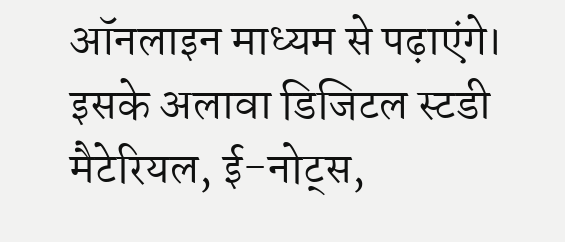ऑनलाइन माध्यम से पढ़ाएंगे। इसके अलावा डिजिटल स्टडी मैटेरियल, ई-नोट्स,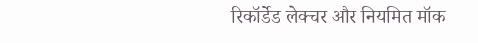रिकॉर्डेड लेक्चर और नियमित मॉक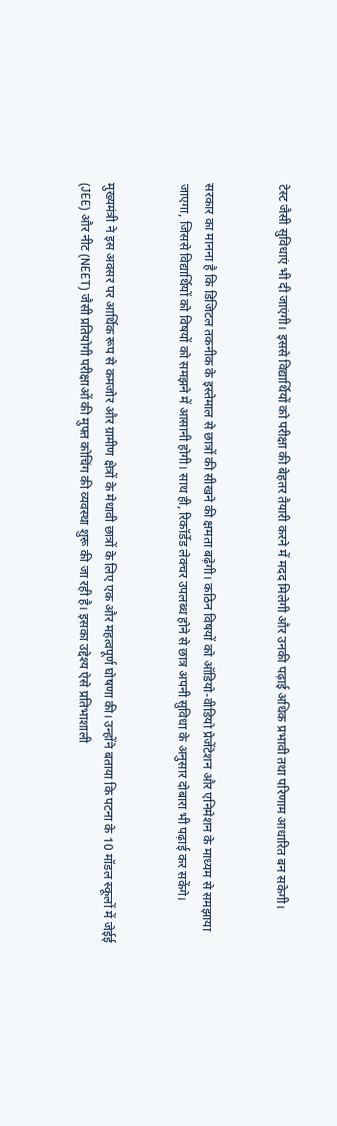टेस्ट जैसी सुविधाएं भी दी जाएंगी। इससे विद्यार्थियों को परीक्षा की बेहतर तैयारी करने में मदद मिलेगी और उनकी पढ़ाई अधिक प्रभावी तथा परिणाम आधारित बन सकेगी।


सरकार का मानना है कि डिजिटल तकनीक के इस्तेमाल से छात्रों की सीखने की क्षमता बढ़ेगी। कठिन विषयों को ऑडियो-वीडियो प्रेजेंटेशन और एनिमेशन के माध्यम से समझाया जाएगा, जिससे विद्यार्थियों को विषयों को समझने में आसानी होगी। साथ ही, रिकॉर्डेड लेक्चर उपलब्ध होने से छात्र अपनी सुविधा के अनुसार दोबारा भी पढ़ाई कर सकेंगे।


मुख्यमंत्री ने इस अवसर पर आर्थिक रूप से कमजोर और ग्रामीण क्षेत्रों के मेधावी छात्रों के लिए एक और महत्वपूर्ण घोषणा की। उन्होंने बताया कि पटना के 10 मॉडल स्कूलों में जेईई (JEE) और नीट (NEET) जैसी प्रतियोगी परीक्षाओं की मुफ्त कोचिंग की व्यवस्था शुरू की जा रही है। इसका उद्देश्य ऐसे प्रतिभाशाली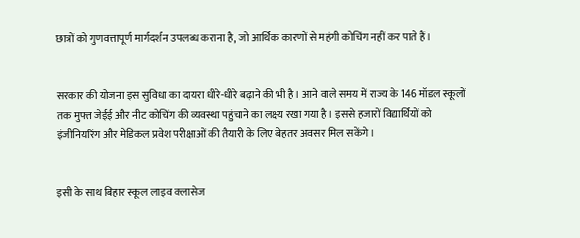छात्रों को गुणवत्तापूर्ण मार्गदर्शन उपलब्ध कराना है, जो आर्थिक कारणों से महंगी कोचिंग नहीं कर पाते हैं।


सरकार की योजना इस सुविधा का दायरा धीरे-धीरे बढ़ाने की भी है। आने वाले समय में राज्य के 146 मॉडल स्कूलों तक मुफ्त जेईई और नीट कोचिंग की व्यवस्था पहुंचाने का लक्ष्य रखा गया है। इससे हजारों विद्यार्थियों को इंजीनियरिंग और मेडिकल प्रवेश परीक्षाओं की तैयारी के लिए बेहतर अवसर मिल सकेंगे।


इसी के साथ बिहार स्कूल लाइव क्लासेज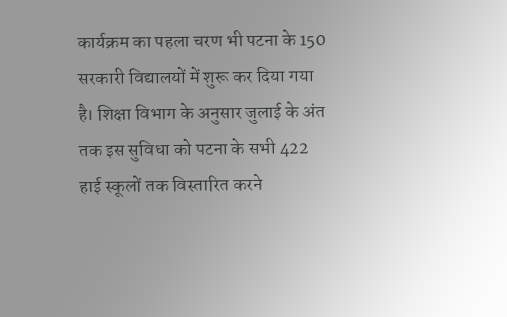कार्यक्रम का पहला चरण भी पटना के 150 सरकारी विद्यालयों में शुरू कर दिया गया है। शिक्षा विभाग के अनुसार जुलाई के अंत तक इस सुविधा को पटना के सभी 422 हाई स्कूलों तक विस्तारित करने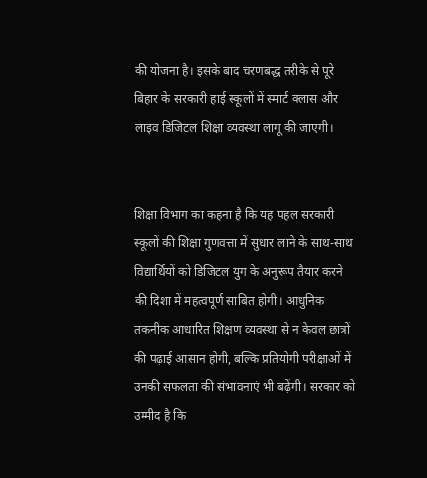की योजना है। इसके बाद चरणबद्ध तरीके से पूरे बिहार के सरकारी हाई स्कूलों में स्मार्ट क्लास और लाइव डिजिटल शिक्षा व्यवस्था लागू की जाएगी।


शिक्षा विभाग का कहना है कि यह पहल सरकारी स्कूलों की शिक्षा गुणवत्ता में सुधार लाने के साथ-साथ विद्यार्थियों को डिजिटल युग के अनुरूप तैयार करने की दिशा में महत्वपूर्ण साबित होगी। आधुनिक तकनीक आधारित शिक्षण व्यवस्था से न केवल छात्रों की पढ़ाई आसान होगी, बल्कि प्रतियोगी परीक्षाओं में उनकी सफलता की संभावनाएं भी बढ़ेंगी। सरकार को उम्मीद है कि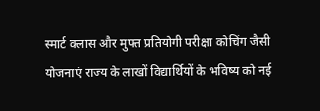स्मार्ट क्लास और मुफ्त प्रतियोगी परीक्षा कोचिंग जैसी योजनाएं राज्य के लाखों विद्यार्थियों के भविष्य को नई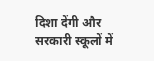दिशा देंगी और सरकारी स्कूलों में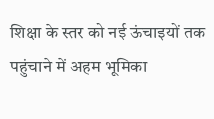शिक्षा के स्तर को नई ऊंचाइयों तक पहुंचाने में अहम भूमिका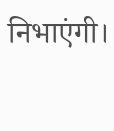निभाएंगी।